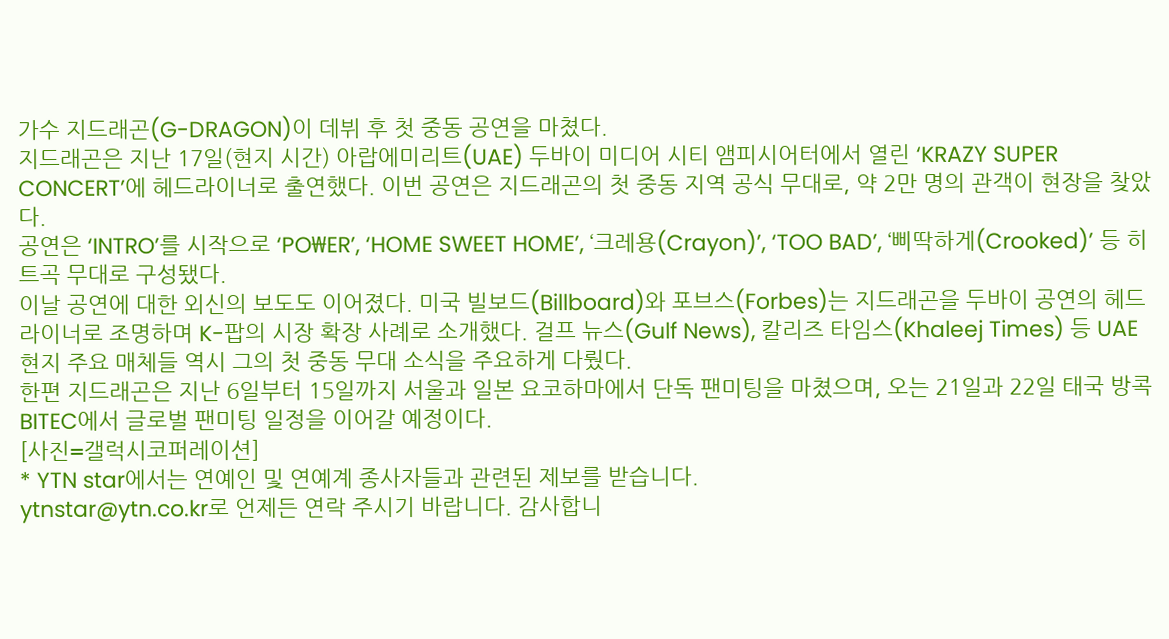가수 지드래곤(G-DRAGON)이 데뷔 후 첫 중동 공연을 마쳤다.
지드래곤은 지난 17일(현지 시간) 아랍에미리트(UAE) 두바이 미디어 시티 앰피시어터에서 열린 ‘KRAZY SUPER CONCERT’에 헤드라이너로 출연했다. 이번 공연은 지드래곤의 첫 중동 지역 공식 무대로, 약 2만 명의 관객이 현장을 찾았다.
공연은 ‘INTRO’를 시작으로 ‘PO₩ER’, ‘HOME SWEET HOME’, ‘크레용(Crayon)’, ‘TOO BAD’, ‘삐딱하게(Crooked)’ 등 히트곡 무대로 구성됐다.
이날 공연에 대한 외신의 보도도 이어졌다. 미국 빌보드(Billboard)와 포브스(Forbes)는 지드래곤을 두바이 공연의 헤드라이너로 조명하며 K-팝의 시장 확장 사례로 소개했다. 걸프 뉴스(Gulf News), 칼리즈 타임스(Khaleej Times) 등 UAE 현지 주요 매체들 역시 그의 첫 중동 무대 소식을 주요하게 다뤘다.
한편 지드래곤은 지난 6일부터 15일까지 서울과 일본 요코하마에서 단독 팬미팅을 마쳤으며, 오는 21일과 22일 태국 방콕 BITEC에서 글로벌 팬미팅 일정을 이어갈 예정이다.
[사진=갤럭시코퍼레이션]
* YTN star에서는 연예인 및 연예계 종사자들과 관련된 제보를 받습니다.
ytnstar@ytn.co.kr로 언제든 연락 주시기 바랍니다. 감사합니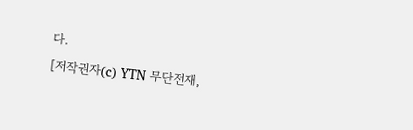다.
[저작권자(c) YTN 무단전재,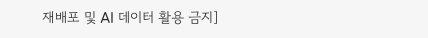재배포 및 AI 데이터 활용 금지]